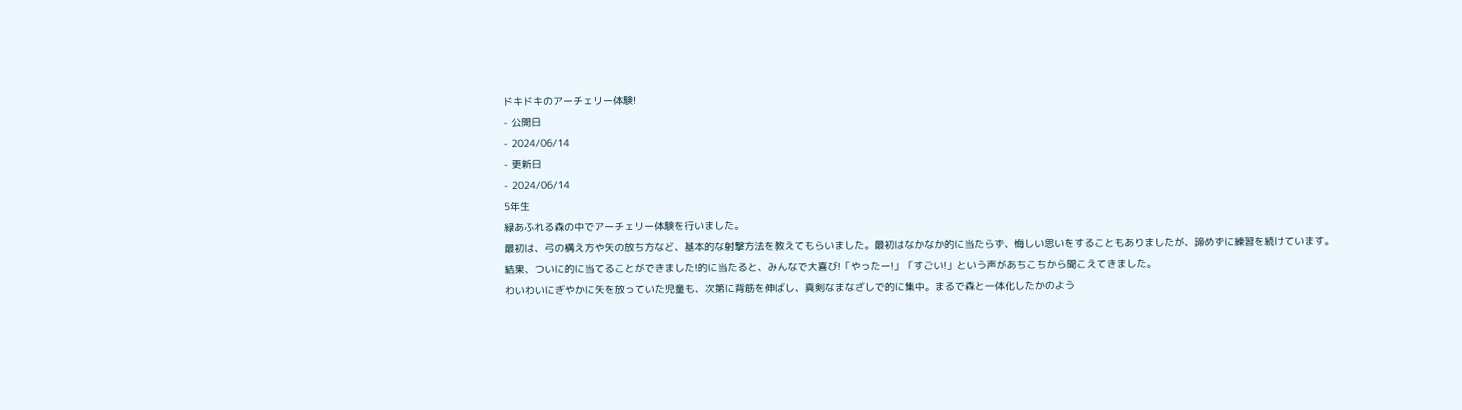ドキドキのアーチェリー体験!
- 公開日
- 2024/06/14
- 更新日
- 2024/06/14
5年生
緑あふれる森の中でアーチェリー体験を行いました。
最初は、弓の構え方や矢の放ち方など、基本的な射撃方法を教えてもらいました。最初はなかなか的に当たらず、悔しい思いをすることもありましたが、諦めずに練習を続けています。
結果、ついに的に当てることができました!的に当たると、みんなで大喜び!「やったー!」「すごい!」という声があちこちから聞こえてきました。
わいわいにぎやかに矢を放っていた児童も、次第に背筋を伸ばし、真剣なまなざしで的に集中。まるで森と一体化したかのよう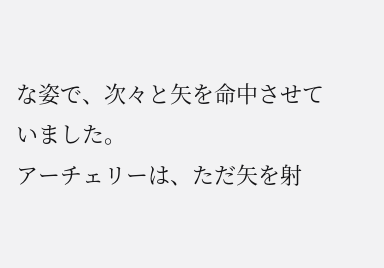な姿で、次々と矢を命中させていました。
アーチェリーは、ただ矢を射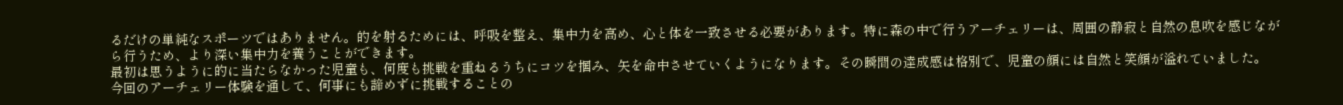るだけの単純なスポーツではありません。的を射るためには、呼吸を整え、集中力を高め、心と体を一致させる必要があります。特に森の中で行うアーチェリーは、周囲の静寂と自然の息吹を感じながら行うため、より深い集中力を養うことができます。
最初は思うように的に当たらなかった児童も、何度も挑戦を重ねるうちにコツを掴み、矢を命中させていくようになります。その瞬間の達成感は格別で、児童の顔には自然と笑顔が溢れていました。
今回のアーチェリー体験を通して、何事にも諦めずに挑戦することの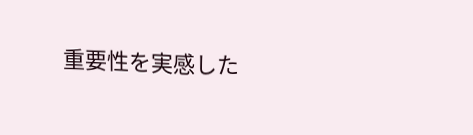重要性を実感した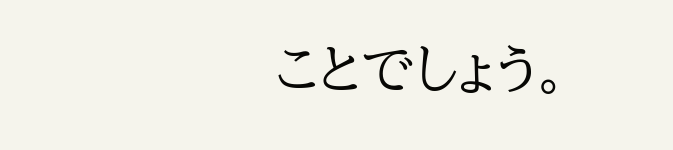ことでしょう。